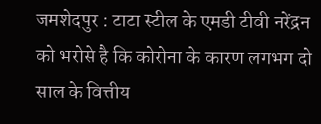जमशेदपुर : टाटा स्टील के एमडी टीवी नरेंद्रन को भरोसे है कि कोरोना के कारण लगभग दो साल के वित्तीय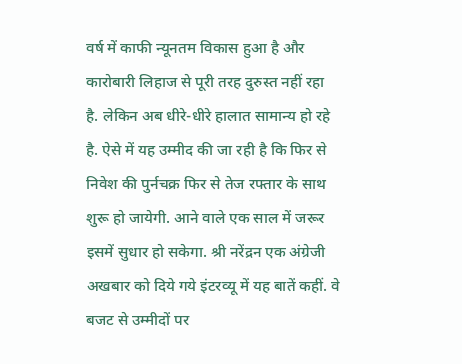वर्ष में काफी न्यूनतम विकास हुआ है और कारोबारी लिहाज से पूरी तरह दुरुस्त नहीं रहा है. लेकिन अब धीरे-धीरे हालात सामान्य हो रहे है. ऐसे में यह उम्मीद की जा रही है कि फिर से निवेश की पुर्नचक्र फिर से तेज रफ्तार के साथ शुरू हो जायेगी. आने वाले एक साल में जरूर इसमें सुधार हो सकेगा. श्री नरेंद्रन एक अंग्रेजी अखबार को दिये गये इंटरव्यू में यह बातें कहीं. वे बजट से उम्मीदों पर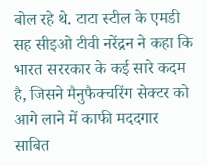बोल रहे थे. टाटा स्टील के एमडी सह सीइओ टीवी नरेंद्रन ने कहा कि भारत सररकार के कई सारे कदम है, जिसने मैनुफैक्चरिंग सेक्टर को आगे लाने में काफी मददगार साबित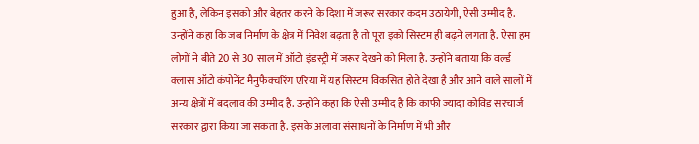हुआ है, लेकिन इसको और बेहतर करने के दिशा में जरूर सरकार कदम उठायेगी, ऐसी उम्मीद है. उन्होंने कहा कि जब निर्माण के क्षेत्र में निवेश बढ़ता है तो पूरा इको सिस्टम ही बढ़ने लगता है. ऐसा हम लोगों ने बीते 20 से 30 साल में ऑटो इंडस्ट्री में जरूर देखने को मिला है. उन्होंने बताया कि वर्ल्ड क्लास ऑटो कंपोनेंट मैनुफैक्चरिंग एरिया में यह सिस्टम विकसित होते देखा है और आने वाले सालों में अन्य क्षेत्रों में बदलाव की उम्मीद है. उन्होंने कहा कि ऐसी उम्मीद है कि काफी ज्यादा कोविड सरचार्ज सरकार द्वारा किया जा सकता है. इसके अलावा संसाधनों के निर्माण में भी और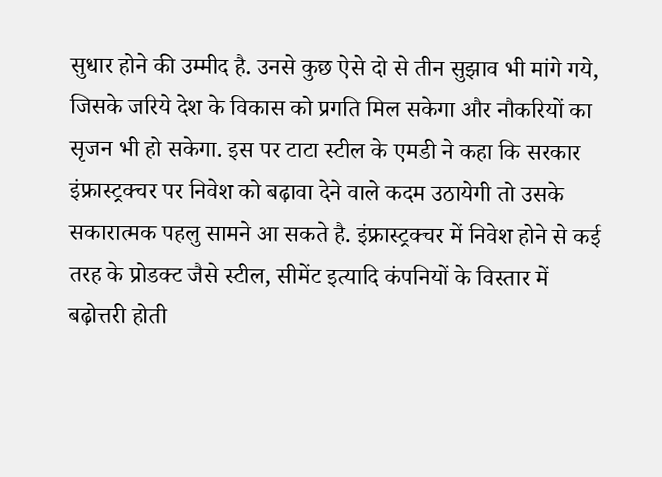सुधार होने की उम्मीद है. उनसे कुछ ऐसे दो से तीन सुझाव भी मांगे गये, जिसके जरिये देश के विकास को प्रगति मिल सकेगा और नौकरियों का सृजन भी हो सकेगा. इस पर टाटा स्टील के एमडी ने कहा कि सरकार इंफ्रास्ट्रक्चर पर निवेश को बढ़ावा देने वाले कदम उठायेगी तो उसके सकारात्मक पहलु सामने आ सकते है. इंफ्रास्ट्रक्चर में निवेश होने से कई तरह के प्रोडक्ट जैसे स्टील, सीमेंट इत्यादि कंपनियों के विस्तार में बढ़ोत्तरी होती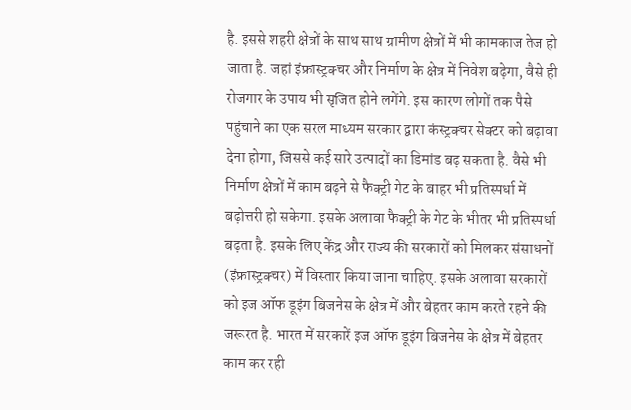है. इससे शहरी क्षेत्रों के साथ साथ ग्रामीण क्षेत्रों में भी कामकाज तेज हो जाता है. जहां इंफ्रास्ट्रक्चर और निर्माण के क्षेत्र में निवेश बढ़ेगा, वैसे ही रोजगार के उपाय भी सृजित होने लगेंगे. इस कारण लोगों तक पैसे पहुंचाने का एक सरल माध्यम सरकार द्वारा कंस्ट्रक्चर सेक्टर को बढ़ावा देना होगा, जिससे कई सारे उत्पादों का डिमांड बढ़ सकता है. वैसे भी निर्माण क्षेत्रों में काम बढ़ने से फैक्ट्री गेट के बाहर भी प्रतिस्पर्धा में बढ़ोत्तरी हो सकेगा. इसके अलावा फैक्ट्री के गेट के भीतर भी प्रतिस्पर्धा बढ़ता है. इसके लिए केंद्र और राज्य की सरकारों को मिलकर संसाधनों (इंफ्रास्ट्रक्चर) में विस्तार किया जाना चाहिए. इसके अलावा सरकारों को इज ऑफ डूइंग बिजनेस के क्षेत्र में और बेहतर काम करते रहने की जरूरत है. भारत में सरकारें इज ऑफ डूइंग बिजनेस के क्षेत्र में बेहतर काम कर रही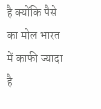है क्योंकि पैसे का मोल भारत में काफी ज्यादा है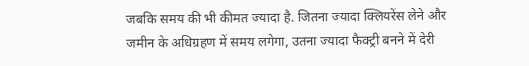जबकि समय की भी कीमत ज्यादा है. जितना ज्यादा क्लियरेंस लेने और जमीन के अधिग्रहण में समय लगेगा, उतना ज्यादा फैक्ट्री बनने में देरी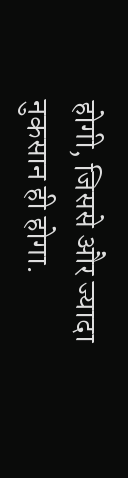होगी, जिससे और ज्यादा नुकसान ही होगा.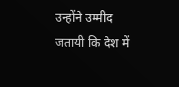उन्होंने उम्मीद जतायी कि देश में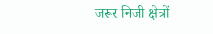जरूर निजी क्षेत्रों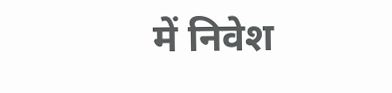में निवेश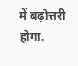में बढ़ोत्तरी होगा.